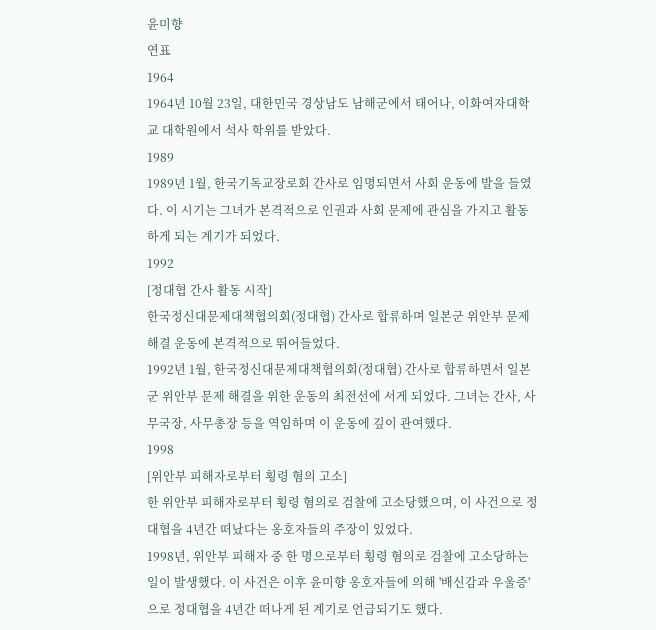윤미향
연표
1964
1964년 10월 23일, 대한민국 경상남도 남해군에서 태어나, 이화여자대학교 대학원에서 석사 학위를 받았다.
1989
1989년 1월, 한국기독교장로회 간사로 임명되면서 사회 운동에 발을 들였다. 이 시기는 그녀가 본격적으로 인권과 사회 문제에 관심을 가지고 활동하게 되는 계기가 되었다.
1992
[정대협 간사 활동 시작]
한국정신대문제대책협의회(정대협) 간사로 합류하며 일본군 위안부 문제 해결 운동에 본격적으로 뛰어들었다.
1992년 1월, 한국정신대문제대책협의회(정대협) 간사로 합류하면서 일본군 위안부 문제 해결을 위한 운동의 최전선에 서게 되었다. 그녀는 간사, 사무국장, 사무총장 등을 역임하며 이 운동에 깊이 관여했다.
1998
[위안부 피해자로부터 횡령 혐의 고소]
한 위안부 피해자로부터 횡령 혐의로 검찰에 고소당했으며, 이 사건으로 정대협을 4년간 떠났다는 옹호자들의 주장이 있었다.
1998년, 위안부 피해자 중 한 명으로부터 횡령 혐의로 검찰에 고소당하는 일이 발생했다. 이 사건은 이후 윤미향 옹호자들에 의해 '배신감과 우울증'으로 정대협을 4년간 떠나게 된 계기로 언급되기도 했다.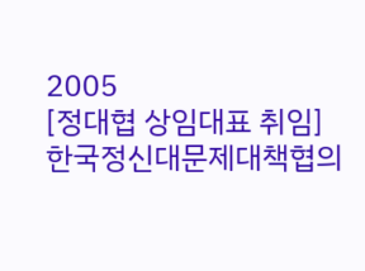2005
[정대협 상임대표 취임]
한국정신대문제대책협의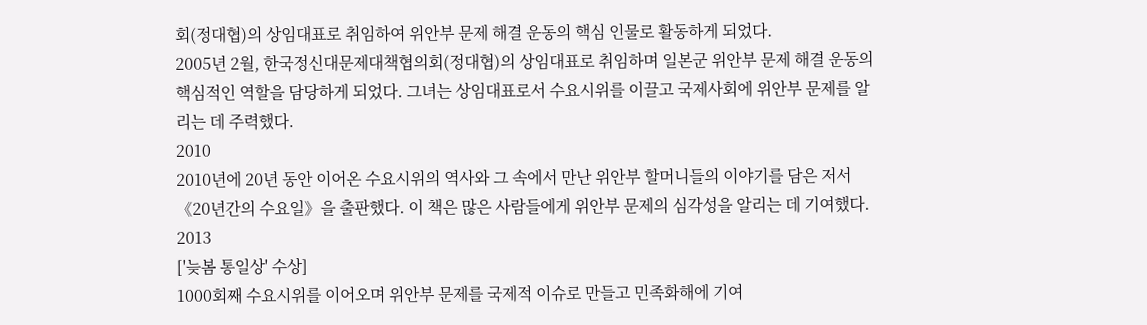회(정대협)의 상임대표로 취임하여 위안부 문제 해결 운동의 핵심 인물로 활동하게 되었다.
2005년 2월, 한국정신대문제대책협의회(정대협)의 상임대표로 취임하며 일본군 위안부 문제 해결 운동의 핵심적인 역할을 담당하게 되었다. 그녀는 상임대표로서 수요시위를 이끌고 국제사회에 위안부 문제를 알리는 데 주력했다.
2010
2010년에 20년 동안 이어온 수요시위의 역사와 그 속에서 만난 위안부 할머니들의 이야기를 담은 저서 《20년간의 수요일》을 출판했다. 이 책은 많은 사람들에게 위안부 문제의 심각성을 알리는 데 기여했다.
2013
['늦봄 통일상' 수상]
1000회째 수요시위를 이어오며 위안부 문제를 국제적 이슈로 만들고 민족화해에 기여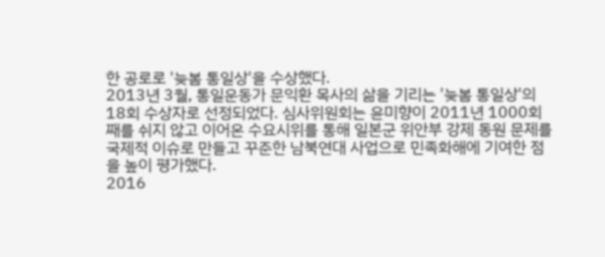한 공로로 '늦봄 통일상'을 수상했다.
2013년 3월, 통일운동가 문익환 목사의 삶을 기리는 '늦봄 통일상'의 18회 수상자로 선정되었다. 심사위원회는 윤미향이 2011년 1000회째를 쉬지 않고 이어온 수요시위를 통해 일본군 위안부 강제 동원 문제를 국제적 이슈로 만들고 꾸준한 남북연대 사업으로 민족화해에 기여한 점을 높이 평가했다.
2016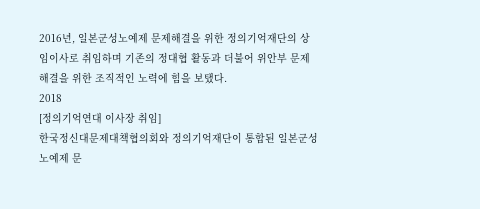2016년, 일본군성노예제 문제해결을 위한 정의기억재단의 상임이사로 취임하며 기존의 정대협 활동과 더불어 위안부 문제 해결을 위한 조직적인 노력에 힘을 보탰다.
2018
[정의기억연대 이사장 취임]
한국정신대문제대책협의회와 정의기억재단이 통합된 일본군성노예제 문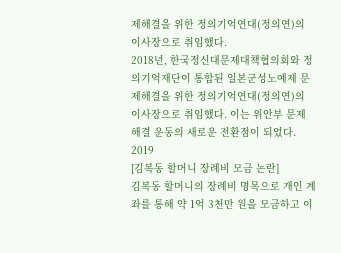제해결을 위한 정의기억연대(정의연)의 이사장으로 취임했다.
2018년, 한국정신대문제대책협의회와 정의기억재단이 통합된 일본군성노예제 문제해결을 위한 정의기억연대(정의연)의 이사장으로 취임했다. 이는 위안부 문제 해결 운동의 새로운 전환점이 되었다.
2019
[김복동 할머니 장례비 모금 논란]
김복동 할머니의 장례비 명목으로 개인 계좌를 통해 약 1억 3천만 원을 모금하고 이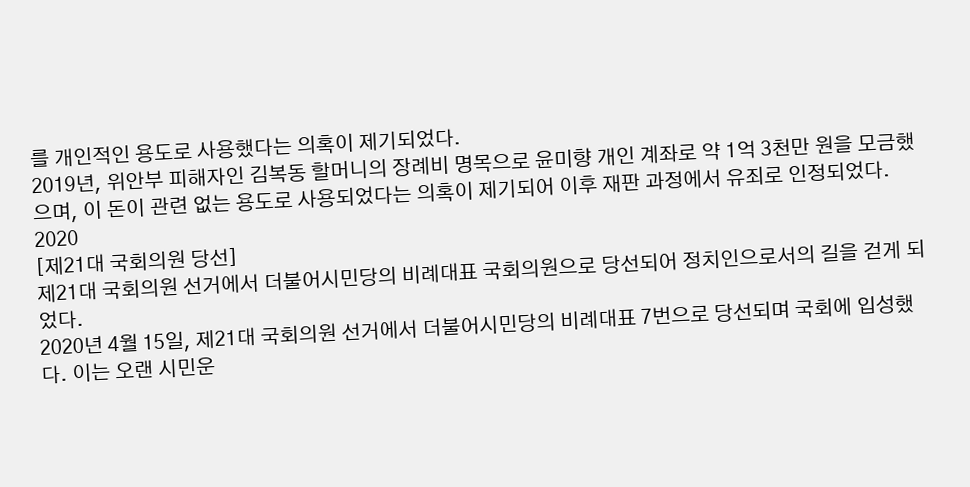를 개인적인 용도로 사용했다는 의혹이 제기되었다.
2019년, 위안부 피해자인 김복동 할머니의 장례비 명목으로 윤미향 개인 계좌로 약 1억 3천만 원을 모금했으며, 이 돈이 관련 없는 용도로 사용되었다는 의혹이 제기되어 이후 재판 과정에서 유죄로 인정되었다.
2020
[제21대 국회의원 당선]
제21대 국회의원 선거에서 더불어시민당의 비례대표 국회의원으로 당선되어 정치인으로서의 길을 걷게 되었다.
2020년 4월 15일, 제21대 국회의원 선거에서 더불어시민당의 비례대표 7번으로 당선되며 국회에 입성했다. 이는 오랜 시민운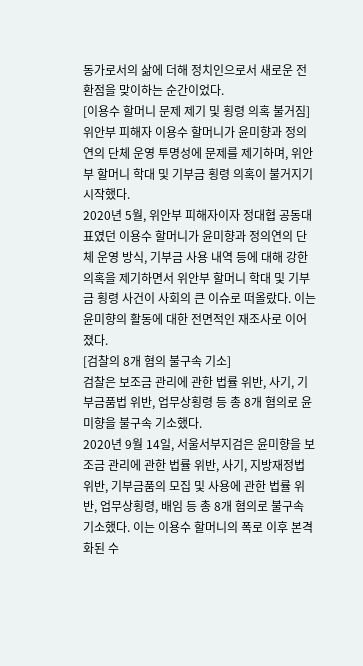동가로서의 삶에 더해 정치인으로서 새로운 전환점을 맞이하는 순간이었다.
[이용수 할머니 문제 제기 및 횡령 의혹 불거짐]
위안부 피해자 이용수 할머니가 윤미향과 정의연의 단체 운영 투명성에 문제를 제기하며, 위안부 할머니 학대 및 기부금 횡령 의혹이 불거지기 시작했다.
2020년 5월, 위안부 피해자이자 정대협 공동대표였던 이용수 할머니가 윤미향과 정의연의 단체 운영 방식, 기부금 사용 내역 등에 대해 강한 의혹을 제기하면서 위안부 할머니 학대 및 기부금 횡령 사건이 사회의 큰 이슈로 떠올랐다. 이는 윤미향의 활동에 대한 전면적인 재조사로 이어졌다.
[검찰의 8개 혐의 불구속 기소]
검찰은 보조금 관리에 관한 법률 위반, 사기, 기부금품법 위반, 업무상횡령 등 총 8개 혐의로 윤미향을 불구속 기소했다.
2020년 9월 14일, 서울서부지검은 윤미향을 보조금 관리에 관한 법률 위반, 사기, 지방재정법 위반, 기부금품의 모집 및 사용에 관한 법률 위반, 업무상횡령, 배임 등 총 8개 혐의로 불구속 기소했다. 이는 이용수 할머니의 폭로 이후 본격화된 수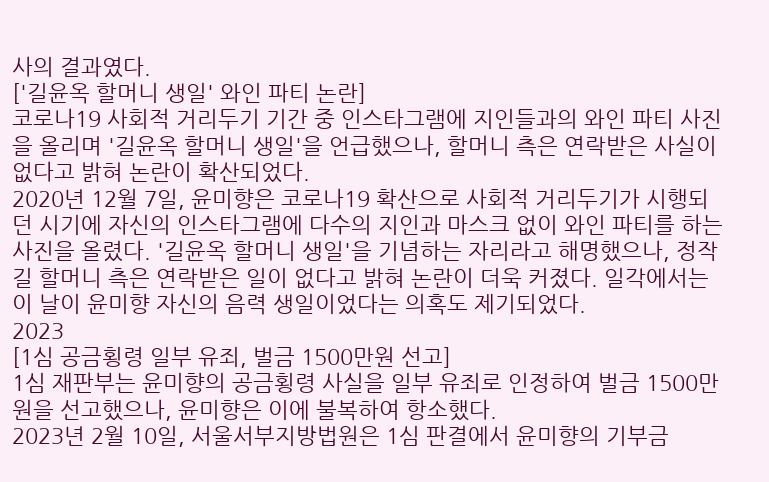사의 결과였다.
['길윤옥 할머니 생일' 와인 파티 논란]
코로나19 사회적 거리두기 기간 중 인스타그램에 지인들과의 와인 파티 사진을 올리며 '길윤옥 할머니 생일'을 언급했으나, 할머니 측은 연락받은 사실이 없다고 밝혀 논란이 확산되었다.
2020년 12월 7일, 윤미향은 코로나19 확산으로 사회적 거리두기가 시행되던 시기에 자신의 인스타그램에 다수의 지인과 마스크 없이 와인 파티를 하는 사진을 올렸다. '길윤옥 할머니 생일'을 기념하는 자리라고 해명했으나, 정작 길 할머니 측은 연락받은 일이 없다고 밝혀 논란이 더욱 커졌다. 일각에서는 이 날이 윤미향 자신의 음력 생일이었다는 의혹도 제기되었다.
2023
[1심 공금횡령 일부 유죄, 벌금 1500만원 선고]
1심 재판부는 윤미향의 공금횡령 사실을 일부 유죄로 인정하여 벌금 1500만 원을 선고했으나, 윤미향은 이에 불복하여 항소했다.
2023년 2월 10일, 서울서부지방법원은 1심 판결에서 윤미향의 기부금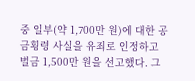중 일부(약 1,700만 원)에 대한 공금횡령 사실을 유죄로 인정하고 벌금 1,500만 원을 선고했다. 그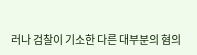러나 검찰이 기소한 다른 대부분의 혐의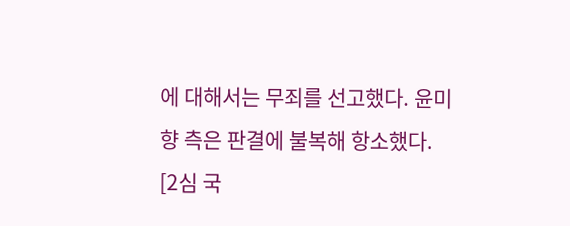에 대해서는 무죄를 선고했다. 윤미향 측은 판결에 불복해 항소했다.
[2심 국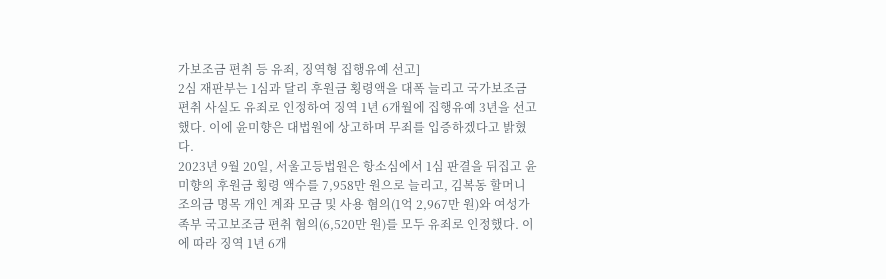가보조금 편취 등 유죄, 징역형 집행유예 선고]
2심 재판부는 1심과 달리 후원금 횡령액을 대폭 늘리고 국가보조금 편취 사실도 유죄로 인정하여 징역 1년 6개월에 집행유예 3년을 선고했다. 이에 윤미향은 대법원에 상고하며 무죄를 입증하겠다고 밝혔다.
2023년 9월 20일, 서울고등법원은 항소심에서 1심 판결을 뒤집고 윤미향의 후원금 횡령 액수를 7,958만 원으로 늘리고, 김복동 할머니 조의금 명목 개인 계좌 모금 및 사용 혐의(1억 2,967만 원)와 여성가족부 국고보조금 편취 혐의(6,520만 원)를 모두 유죄로 인정했다. 이에 따라 징역 1년 6개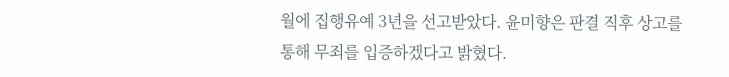월에 집행유예 3년을 선고받았다. 윤미향은 판결 직후 상고를 통해 무죄를 입증하겠다고 밝혔다.